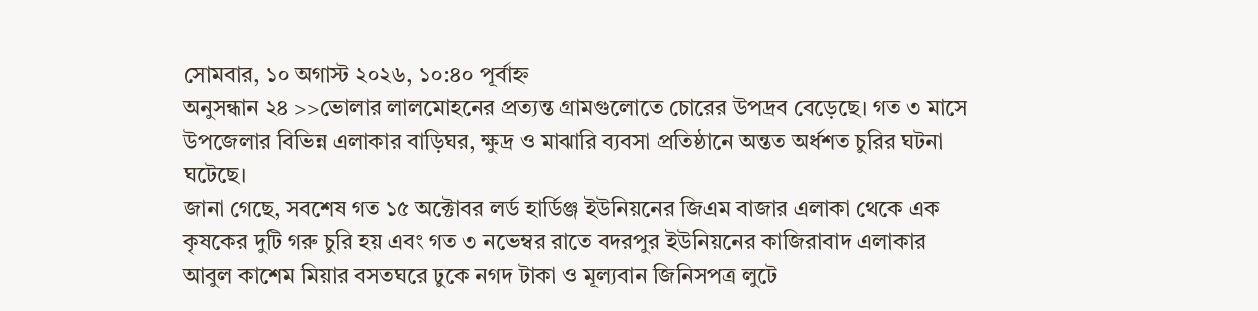সোমবার, ১০ অগাস্ট ২০২৬, ১০:৪০ পূর্বাহ্ন
অনুসন্ধান ২৪ >>ভোলার লালমোহনের প্রত্যন্ত গ্রামগুলোতে চোরের উপদ্রব বেড়েছে। গত ৩ মাসে উপজেলার বিভিন্ন এলাকার বাড়িঘর, ক্ষুদ্র ও মাঝারি ব্যবসা প্রতিষ্ঠানে অন্তত অর্ধশত চুরির ঘটনা ঘটেছে।
জানা গেছে, সবশেষ গত ১৫ অক্টোবর লর্ড হার্ডিঞ্জ ইউনিয়নের জিএম বাজার এলাকা থেকে এক কৃষকের দুটি গরু চুরি হয় এবং গত ৩ নভেম্বর রাতে বদরপুর ইউনিয়নের কাজিরাবাদ এলাকার আবুল কাশেম মিয়ার বসতঘরে ঢুকে নগদ টাকা ও মূল্যবান জিনিসপত্র লুটে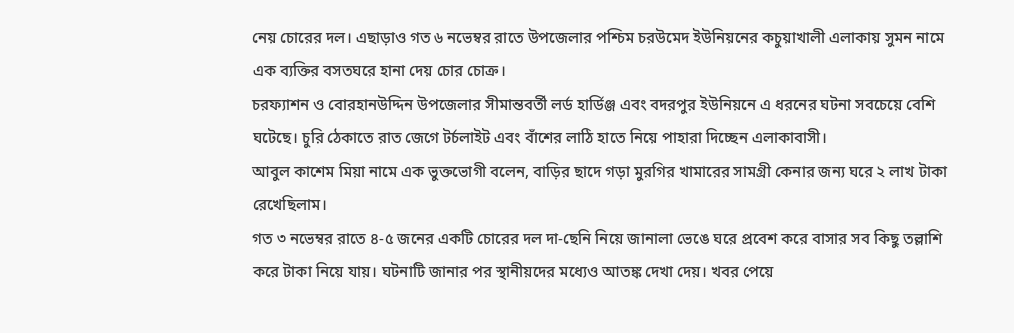নেয় চোরের দল। এছাড়াও গত ৬ নভেম্বর রাতে উপজেলার পশ্চিম চরউমেদ ইউনিয়নের কচুয়াখালী এলাকায় সুমন নামে এক ব্যক্তির বসতঘরে হানা দেয় চোর চোক্র।
চরফ্যাশন ও বোরহানউদ্দিন উপজেলার সীমান্তবর্তী লর্ড হার্ডিঞ্জ এবং বদরপুর ইউনিয়নে এ ধরনের ঘটনা সবচেয়ে বেশি ঘটেছে। চুরি ঠেকাতে রাত জেগে টর্চলাইট এবং বাঁশের লাঠি হাতে নিয়ে পাহারা দিচ্ছেন এলাকাবাসী।
আবুল কাশেম মিয়া নামে এক ভুক্তভোগী বলেন, বাড়ির ছাদে গড়া মুরগির খামারের সামগ্রী কেনার জন্য ঘরে ২ লাখ টাকা রেখেছিলাম।
গত ৩ নভেম্বর রাতে ৪-৫ জনের একটি চোরের দল দা-ছেনি নিয়ে জানালা ভেঙে ঘরে প্রবেশ করে বাসার সব কিছু তল্লাশি করে টাকা নিয়ে যায়। ঘটনাটি জানার পর স্থানীয়দের মধ্যেও আতঙ্ক দেখা দেয়। খবর পেয়ে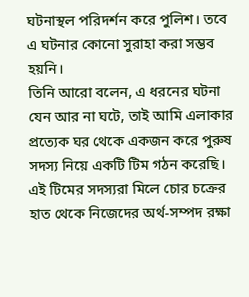ঘটনাস্থল পরিদর্শন করে পুলিশ। তবে এ ঘটনার কোনো সুরাহা করা সম্ভব হয়নি।
তিনি আরো বলেন, এ ধরনের ঘটনা যেন আর না ঘটে, তাই আমি এলাকার প্রত্যেক ঘর থেকে একজন করে পুরুষ সদস্য নিয়ে একটি টিম গঠন করেছি। এই টিমের সদস্যরা মিলে চোর চক্রের হাত থেকে নিজেদের অর্থ-সম্পদ রক্ষা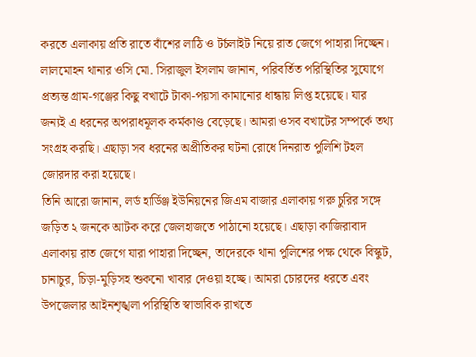করতে এলাকায় প্রতি রাতে বাঁশের লাঠি ও টর্চলাইট নিয়ে রাত জেগে পাহারা দিচ্ছেন।
লালমোহন থানার ওসি মো. সিরাজুল ইসলাম জানান, পরিবর্তিত পরিস্থিতির সুযোগে প্রত্যন্ত গ্রাম-গঞ্জের কিছু বখাটে টাকা-পয়সা কামানোর ধান্ধায় লিপ্ত হয়েছে। যার জন্যই এ ধরনের অপরাধমূলক কর্মকাণ্ড বেড়েছে। আমরা ওসব বখাটের সম্পর্কে তথ্য সংগ্রহ করছি। এছাড়া সব ধরনের অপ্রীতিকর ঘটনা রোধে দিনরাত পুলিশি টহল জোরদার করা হয়েছে।
তিনি আরো জানান, লর্ড হার্ডিঞ্জ ইউনিয়নের জিএম বাজার এলাকায় গরু চুরির সঙ্গে জড়িত ২ জনকে আটক করে জেলহাজতে পাঠানো হয়েছে। এছাড়া কাজিরাবাদ এলাকায় রাত জেগে যারা পাহারা দিচ্ছেন, তাদেরকে থানা পুলিশের পক্ষ থেকে বিস্কুট, চানাচুর, চিড়া-মুড়িসহ শুকনো খাবার দেওয়া হচ্ছে। আমরা চোরদের ধরতে এবং উপজেলার আইনশৃঙ্খলা পরিস্থিতি স্বাভাবিক রাখতে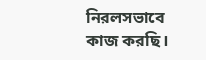নিরলসভাবে কাজ করছি।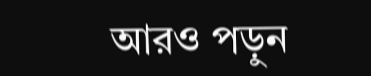আরও পড়ুন